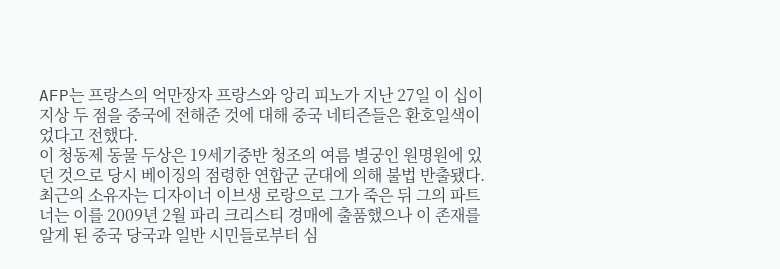AFP는 프랑스의 억만장자 프랑스와 앙리 피노가 지난 27일 이 십이지상 두 점을 중국에 전해준 것에 대해 중국 네티즌들은 환호일색이었다고 전했다.
이 청동제 동물 두상은 19세기중반 청조의 여름 별궁인 원명원에 있던 것으로 당시 베이징의 점령한 연합군 군대에 의해 불법 반출됐다.
최근의 소유자는 디자이너 이브생 로랑으로 그가 죽은 뒤 그의 파트너는 이를 2009년 2월 파리 크리스티 경매에 출품했으나 이 존재를 알게 된 중국 당국과 일반 시민들로부터 심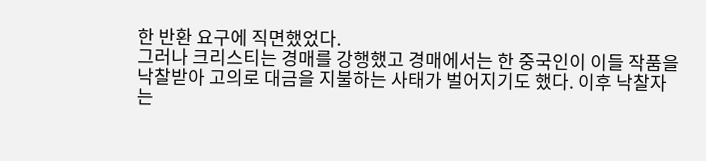한 반환 요구에 직면했었다.
그러나 크리스티는 경매를 강행했고 경매에서는 한 중국인이 이들 작품을 낙찰받아 고의로 대금을 지불하는 사태가 벌어지기도 했다. 이후 낙찰자는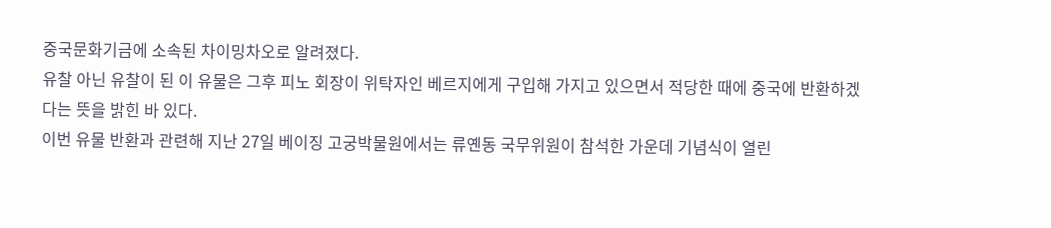중국문화기금에 소속된 차이밍차오로 알려졌다.
유찰 아닌 유찰이 된 이 유물은 그후 피노 회장이 위탁자인 베르지에게 구입해 가지고 있으면서 적당한 때에 중국에 반환하겠다는 뜻을 밝힌 바 있다.
이번 유물 반환과 관련해 지난 27일 베이징 고궁박물원에서는 류옌동 국무위원이 참석한 가운데 기념식이 열린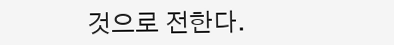것으로 전한다.